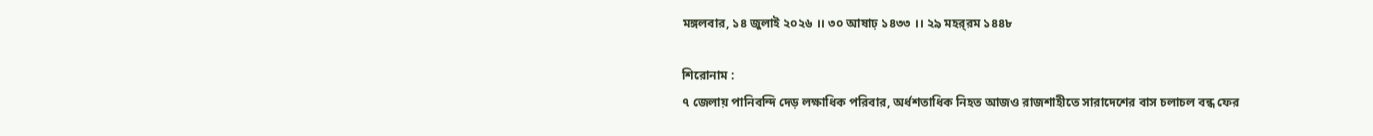মঙ্গলবার, ১৪ জুলাই ২০২৬ ।। ৩০ আষাঢ় ১৪৩৩ ।। ২৯ মহর্‌রম ১৪৪৮

শিরোনাম :
৭ জেলায় পানিবন্দি দেড় লক্ষাধিক পরিবার, অর্ধশতাধিক নিহত আজও রাজশাহীতে সারাদেশের বাস চলাচল বন্ধ ফের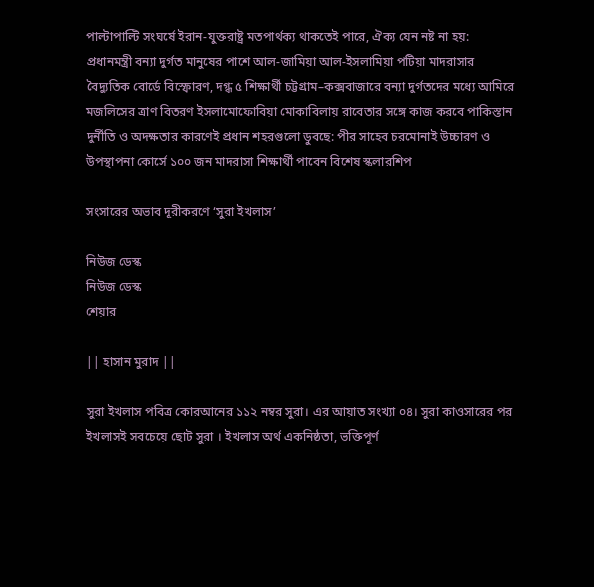পাল্টাপাল্টি সংঘর্ষে ইরান-যুক্তরাষ্ট্র মতপার্থক্য থাকতেই পারে, ঐক্য যেন নষ্ট না হয়: প্রধানমন্ত্রী বন্যা দুর্গত মানুষের পাশে আল-জামিয়া আল-ইসলামিয়া পটিয়া মাদরাসার বৈদ্যুতিক বোর্ডে বিস্ফোরণ, দগ্ধ ৫ শিক্ষার্থী চট্টগ্রাম–কক্সবাজারে বন্যা দুর্গতদের মধ্যে আমিরে মজলিসের ত্রাণ বিতরণ ইসলামোফোবিয়া মোকাবিলায় রাবেতার সঙ্গে কাজ করবে পাকিস্তান দুর্নীতি ও অদক্ষতার কারণেই প্রধান শহরগুলো ডুবছে: পীর সাহেব চরমোনাই উচ্চারণ ও উপস্থাপনা কোর্সে ১০০ জন মাদরাসা শিক্ষার্থী পাবেন বিশেষ স্কলারশিপ

সংসারের অভাব দূরীকরণে ‘সুরা ইখলাস’

নিউজ ডেস্ক
নিউজ ডেস্ক
শেয়ার

|| হাসান মুরাদ ||

সুরা ইখলাস পবিত্র কোরআনের ১১২ নম্বর সুরা। এর আয়াত সংখ্যা ০৪। সুরা কাওসারের পর ইখলাসই সবচেয়ে ছোট সুরা । ইখলাস অর্থ একনিষ্ঠতা, ভক্তিপূর্ণ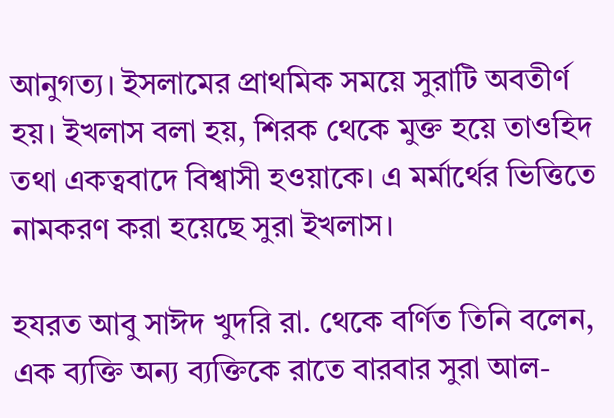আনুগত্য। ইসলামের প্রাথমিক সময়ে সুরাটি অবতীর্ণ হয়। ইখলাস বলা হয়, শিরক থেকে মুক্ত হয়ে তাওহিদ তথা একত্ববাদে বিশ্বাসী হওয়াকে। এ মর্মার্থের ভিত্তিতে নামকরণ করা হয়েছে সুরা ইখলাস।

হযরত আবু সাঈদ খুদরি রা. থেকে বর্ণিত তিনি বলেন, এক ব্যক্তি অন্য ব্যক্তিকে রাতে বারবার সুরা আল-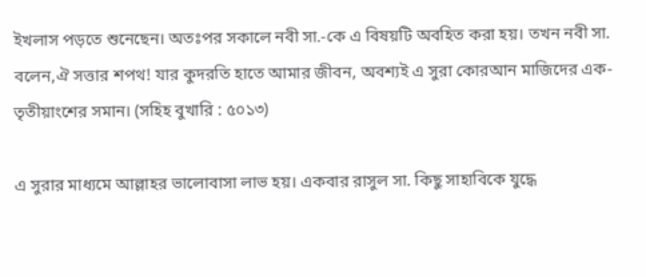ইখলাস পড়তে শুনেছেন। অতঃপর সকালে নবী সা.-কে এ বিষয়টি অবহিত করা হয়। তখন নবী সা. বলেন,ঐ সত্তার শপথ! যার কুদরতি হাতে আমার জীবন, অবশ্যই এ সুরা কোরআন মাজিদের এক-তৃতীয়াংশের সমান। (সহিহ বুখারি : ৫০১৩)

এ সুরার মাধ্যমে আল্লাহর ভালোবাসা লাভ হয়। একবার রাসুল সা. কিছু সাহাবিকে যুদ্ধে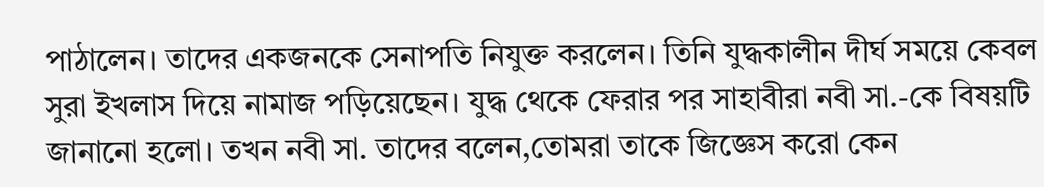পাঠালেন। তাদের একজনকে সেনাপতি নিযুক্ত করলেন। তিনি যুদ্ধকালীন দীর্ঘ সময়ে কেবল সুরা ইখলাস দিয়ে নামাজ পড়িয়েছেন। যুদ্ধ থেকে ফেরার পর সাহাবীরা নবী সা.-কে বিষয়টি জানানো হলো। তখন নবী সা. তাদের বলেন,তোমরা তাকে জিজ্ঞেস করো কেন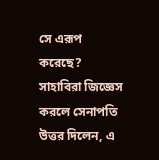সে এরূপ করেছে? সাহাবিরা জিজ্ঞেস করলে সেনাপতি উত্তর দিলেন, এ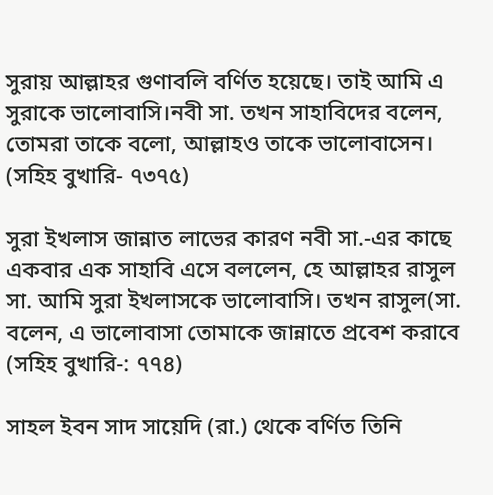সুরায় আল্লাহর গুণাবলি বর্ণিত হয়েছে। তাই আমি এ সুরাকে ভালোবাসি।নবী সা. তখন সাহাবিদের বলেন, তোমরা তাকে বলো, আল্লাহও তাকে ভালোবাসেন। (সহিহ বুখারি- ৭৩৭৫)

সুরা ইখলাস জান্নাত লাভের কারণ নবী সা.-এর কাছে একবার এক সাহাবি এসে বললেন, হে আল্লাহর রাসুল সা. আমি সুরা ইখলাসকে ভালোবাসি। তখন রাসুল(সা. বলেন, এ ভালোবাসা তোমাকে জান্নাতে প্রবেশ করাবে (সহিহ বুখারি-: ৭৭৪)

সাহল ইবন সাদ সায়েদি (রা.) থেকে বর্ণিত তিনি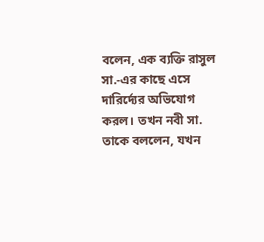বলেন, এক ব্যক্তি রাসুল সা.-এর কাছে এসে দারির্দ্যের অভিযোগ করল। তখন নবী সা. তাকে বললেন, যখন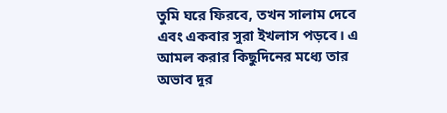তুমি ঘরে ফিরবে, তখন সালাম দেবে এবং একবার সুরা ইখলাস পড়বে। এ আমল করার কিছুদিনের মধ্যে তার অভাব দূর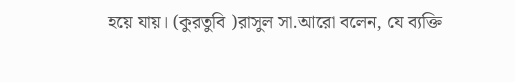হয়ে যায়। (কুরতুবি )রাসুল সা.আরো বলেন, যে ব্যক্তি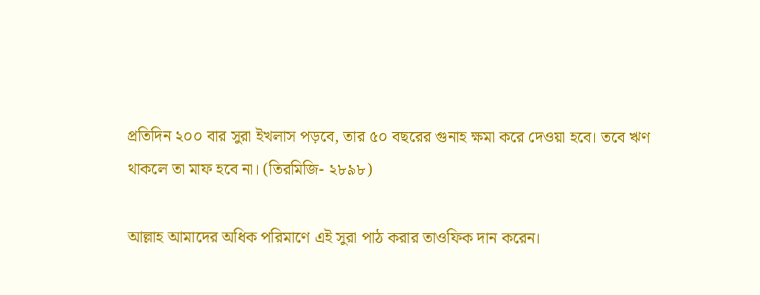প্রতিদিন ২০০ বার সুরা ইখলাস পড়বে, তার ৫০ বছরের গুনাহ ক্ষমা করে দেওয়া হবে। তবে ঋণ থাকলে তা মাফ হবে না। (তিরমিজি- ২৮৯৮)

আল্লাহ আমাদের অধিক পরিমাণে এই সুরা পাঠ করার তাওফিক দান করেন।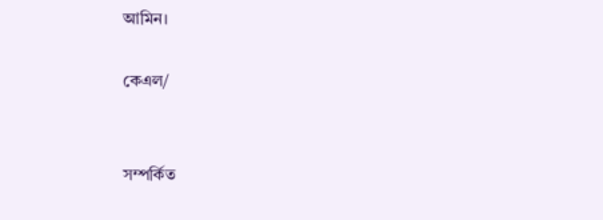আমিন।

কেএল/


সম্পর্কিত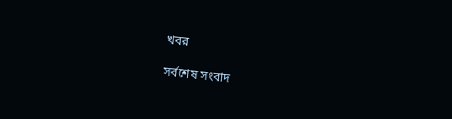খবর

সর্বশেষ সংবাদ